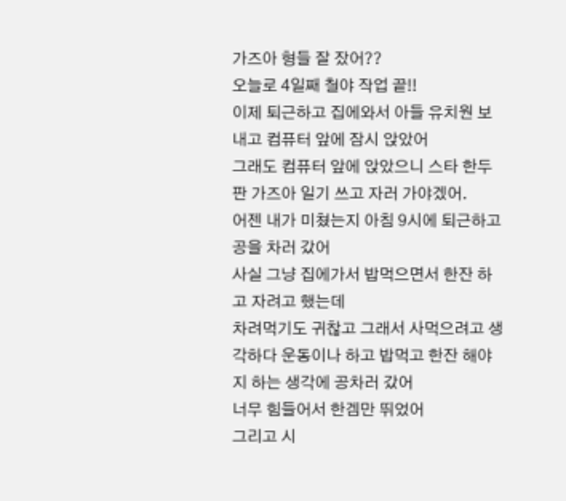가즈아 형들 잘 잤어??
오늘로 4일째 철야 작업 끝!!
이제 퇴근하고 집에와서 아들 유치원 보내고 컴퓨터 앞에 잠시 앉았어
그래도 컴퓨터 앞에 앉았으니 스타 한두판 가즈아 일기 쓰고 자러 가야겠어.
어젠 내가 미쳤는지 아침 9시에 퇴근하고 공을 차러 갔어
사실 그냥 집에가서 밥먹으면서 한잔 하고 자려고 했는데
차려먹기도 귀찮고 그래서 사먹으려고 생각하다 운동이나 하고 밥먹고 한잔 해야지 하는 생각에 공차러 갔어
너무 힘들어서 한겜만 뛰었어
그리고 시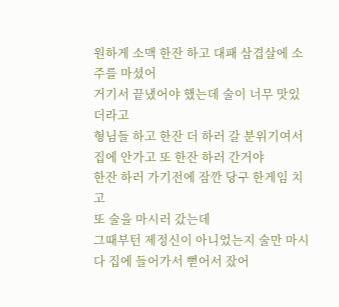원하게 소맥 한잔 하고 대패 삼겹살에 소주를 마셨어
거기서 끝냈어야 했는데 술이 너무 맛있더라고
형님들 하고 한잔 더 하러 갈 분위기여서 집에 안가고 또 한잔 하러 간거야
한잔 하러 가기전에 잠깐 당구 한게임 치고
또 술을 마시러 갔는데
그때부턴 제정신이 아니었는지 술만 마시다 집에 들어가서 뻗어서 잤어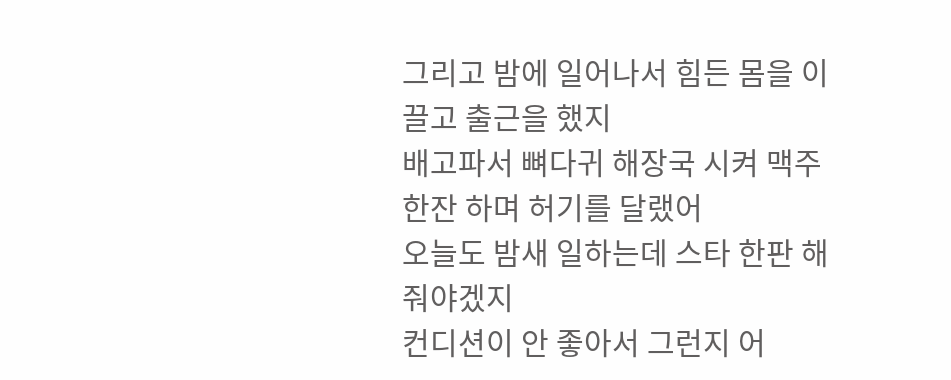그리고 밤에 일어나서 힘든 몸을 이끌고 출근을 했지
배고파서 뼈다귀 해장국 시켜 맥주 한잔 하며 허기를 달랬어
오늘도 밤새 일하는데 스타 한판 해줘야겠지
컨디션이 안 좋아서 그런지 어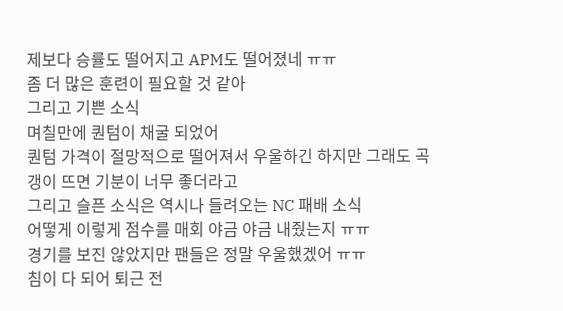제보다 승률도 떨어지고 APM도 떨어졌네 ㅠㅠ
좀 더 많은 훈련이 필요할 것 같아
그리고 기쁜 소식
며칠만에 퀀텀이 채굴 되었어
퀀텀 가격이 절망적으로 떨어져서 우울하긴 하지만 그래도 곡갱이 뜨면 기분이 너무 좋더라고
그리고 슬픈 소식은 역시나 들려오는 NC 패배 소식
어떻게 이렇게 점수를 매회 야금 야금 내줬는지 ㅠㅠ
경기를 보진 않았지만 팬들은 정말 우울했겠어 ㅠㅠ
침이 다 되어 퇴근 전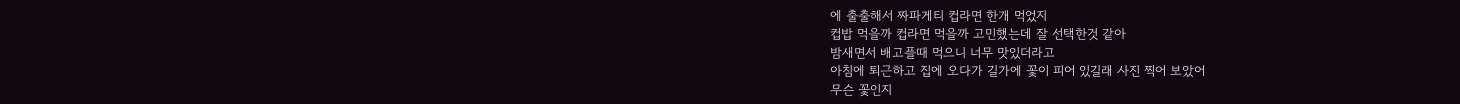에 출출해서 짜파게티 컵라면 한개 먹었지
컵밥 먹을까 컵라면 먹을까 고민했는데 잘 선택한것 같아
밤새면서 배고플때 먹으니 너무 맛있더라고
아침에 퇴근하고 집에 오다가 길가에 꽃이 피어 있길래 사진 찍어 보았어
무슨 꽃인지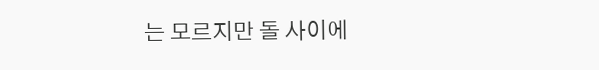는 모르지만 돌 사이에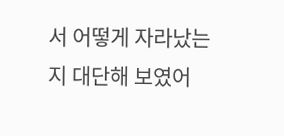서 어떻게 자라났는지 대단해 보였어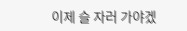이제 슬 자러 가야겠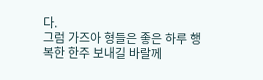다.
그럼 가즈아 형들은 좋은 하루 행복한 한주 보내길 바랄께